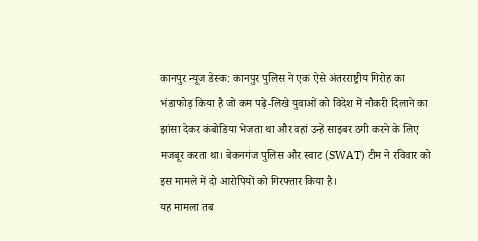कानपुर न्यूज डेस्क: कानपुर पुलिस ने एक ऐसे अंतरराष्ट्रीय गिरोह का भंडाफोड़ किया है जो कम पढ़े-लिखे युवाओं को विदेश में नौकरी दिलाने का झांसा देकर कंबोडिया भेजता था और वहां उन्हें साइबर ठगी करने के लिए मजबूर करता था। बेकनगंज पुलिस और स्वाट (SWAT) टीम ने रविवार को इस मामले में दो आरोपियों को गिरफ्तार किया है।
यह मामला तब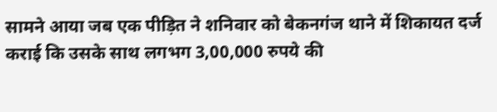सामने आया जब एक पीड़ित ने शनिवार को बेकनगंज थाने में शिकायत दर्ज कराई कि उसके साथ लगभग 3,00,000 रुपये की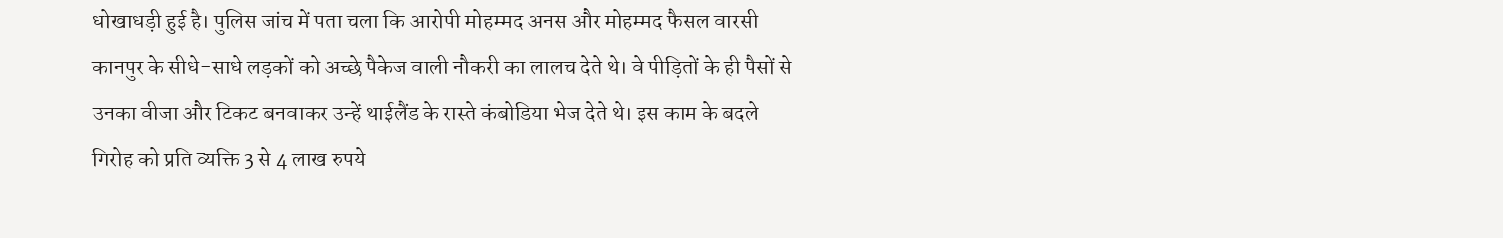धोखाधड़ी हुई है। पुलिस जांच में पता चला कि आरोपी मोहम्मद अनस और मोहम्मद फैसल वारसी कानपुर के सीधे-साधे लड़कों को अच्छे पैकेज वाली नौकरी का लालच देते थे। वे पीड़ितों के ही पैसों से उनका वीजा और टिकट बनवाकर उन्हें थाईलैंड के रास्ते कंबोडिया भेज देते थे। इस काम के बदले गिरोह को प्रति व्यक्ति 3 से 4 लाख रुपये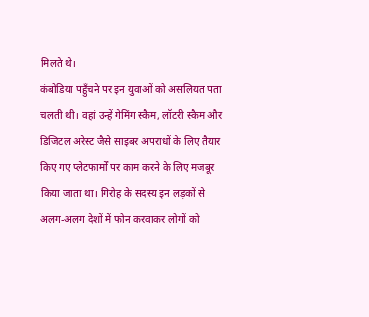मिलते थे।
कंबोडिया पहुँचने पर इन युवाओं को असलियत पता चलती थी। वहां उन्हें गेमिंग स्कैम, लॉटरी स्कैम और डिजिटल अरेस्ट जैसे साइबर अपराधों के लिए तैयार किए गए प्लेटफार्मों पर काम करने के लिए मजबूर किया जाता था। गिरोह के सदस्य इन लड़कों से अलग-अलग देशों में फोन करवाकर लोगों को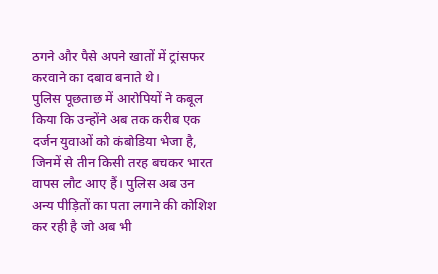ठगने और पैसे अपने खातों में ट्रांसफर करवाने का दबाव बनाते थे।
पुलिस पूछताछ में आरोपियों ने कबूल किया कि उन्होंने अब तक करीब एक दर्जन युवाओं को कंबोडिया भेजा है, जिनमें से तीन किसी तरह बचकर भारत वापस लौट आए हैं। पुलिस अब उन अन्य पीड़ितों का पता लगाने की कोशिश कर रही है जो अब भी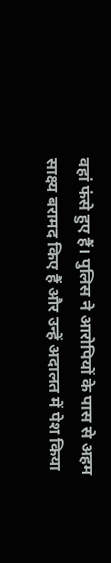वहां फंसे हुए हैं। पुलिस ने आरोपियों के पास से अहम साक्ष्य बरामद किए हैं और उन्हें अदालत में पेश किया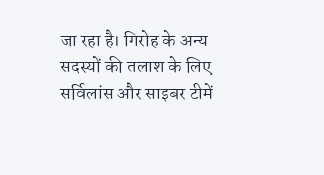जा रहा है। गिरोह के अन्य सदस्यों की तलाश के लिए सर्विलांस और साइबर टीमें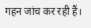गहन जांच कर रही हैं।